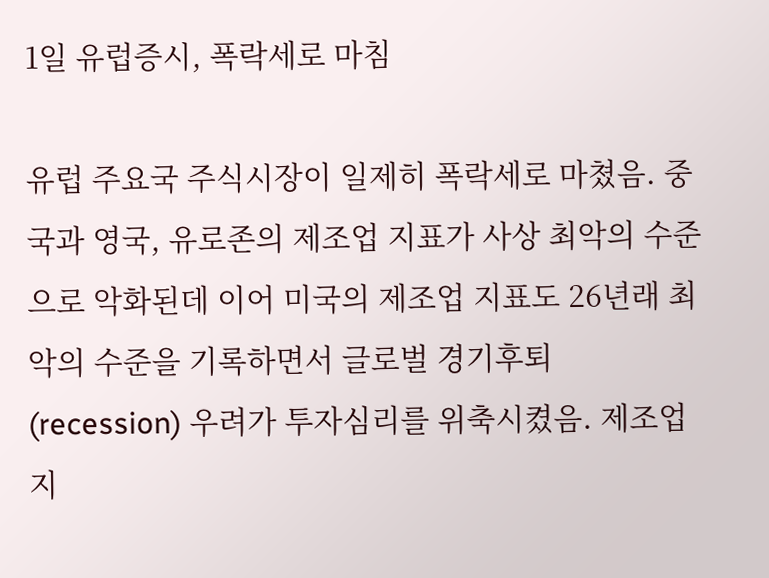1일 유럽증시, 폭락세로 마침

유럽 주요국 주식시장이 일제히 폭락세로 마쳤음. 중국과 영국, 유로존의 제조업 지표가 사상 최악의 수준으로 악화된데 이어 미국의 제조업 지표도 26년래 최악의 수준을 기록하면서 글로벌 경기후퇴(recession) 우려가 투자심리를 위축시켰음. 제조업 지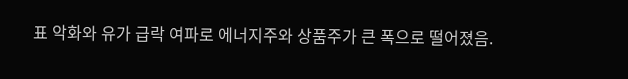표 악화와 유가 급락 여파로 에너지주와 상품주가 큰 폭으로 떨어졌음.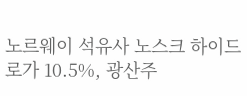노르웨이 석유사 노스크 하이드로가 10.5%, 광산주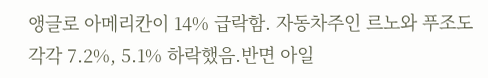앵글로 아메리칸이 14% 급락함. 자동차주인 르노와 푸조도 각각 7.2%, 5.1% 하락했음.반면 아일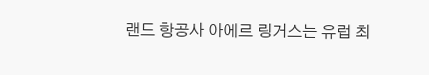랜드 항공사 아에르 링거스는 유럽 최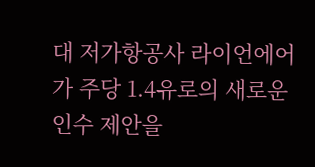대 저가항공사 라이언에어가 주당 1.4유로의 새로운 인수 제안을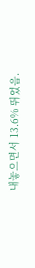내놓으면서 13.6% 뛰었음.